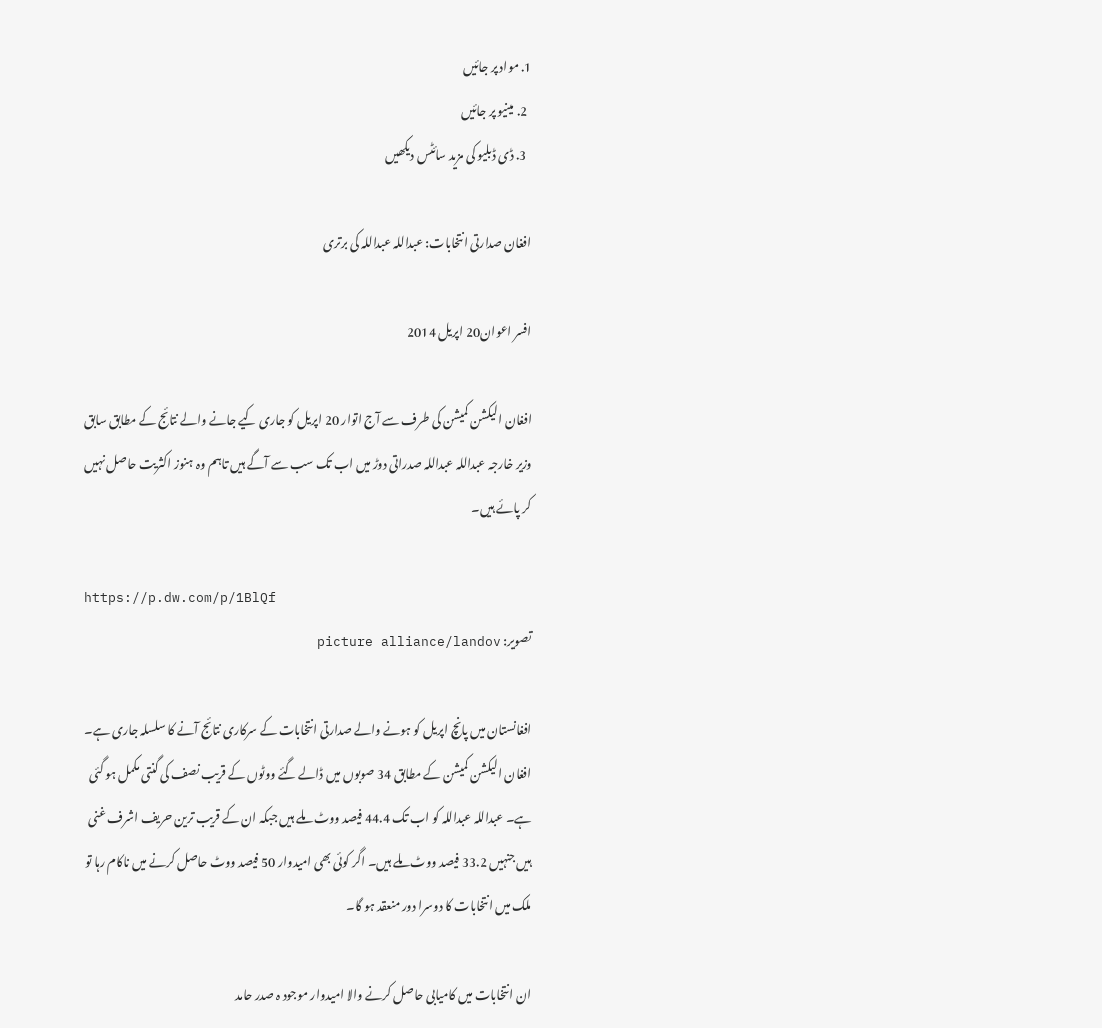1. مواد پر جائیں
  2. مینیو پر جائیں
  3. ڈی ڈبلیو کی مزید سائٹس دیکھیں

افغان صدارتی انتخابات: عبداللہ عبداللہ کی برتری

افسر اعوان20 اپریل 2014

افغان الیکشن کمیشن کی طرف سے آج اتوار 20 اپریل کو جاری کیے جانے والے نتائج کے مطابق سابق وزیر خارجہ عبداللہ عبداللہ صدراتی دوڑ میں اب تک سب سے آگے ہیں تاہم وہ ہنوز اکثریت حاصل نہیں کر پائے ہیں۔

https://p.dw.com/p/1BlQf
تصویر: picture alliance/landov

افغانستان میں پانچ اپریل کو ہونے والے صدارتی انتخابات کے سرکاری نتائج آنے کا سلسلہ جاری ہے۔ افغان الیکشن کمیشن کے مطابق 34 صوبوں میں ڈالے گئے ووٹوں کے قریب نصف کی گنتی مکمل ہو گئی ہے۔ عبداللہ عبداللہ کو اب تک 44.4 فیصد ووٹ ملے ہیں جبکہ ان کے قریب ترین حریف اشرف غنی ہیں جنہیں 33.2 فیصد ووٹ ملے ہیں۔ اگر کوئی بھی امیدوار 50 فیصد ووٹ حاصل کرنے میں ناکام رہا تو ملک میں انتخابات کا دوسرا دور منعقد ہو گا۔

ان انتخابات میں کامیابی حاصل کرنے والا امیدوار موجود ہ صدر حامد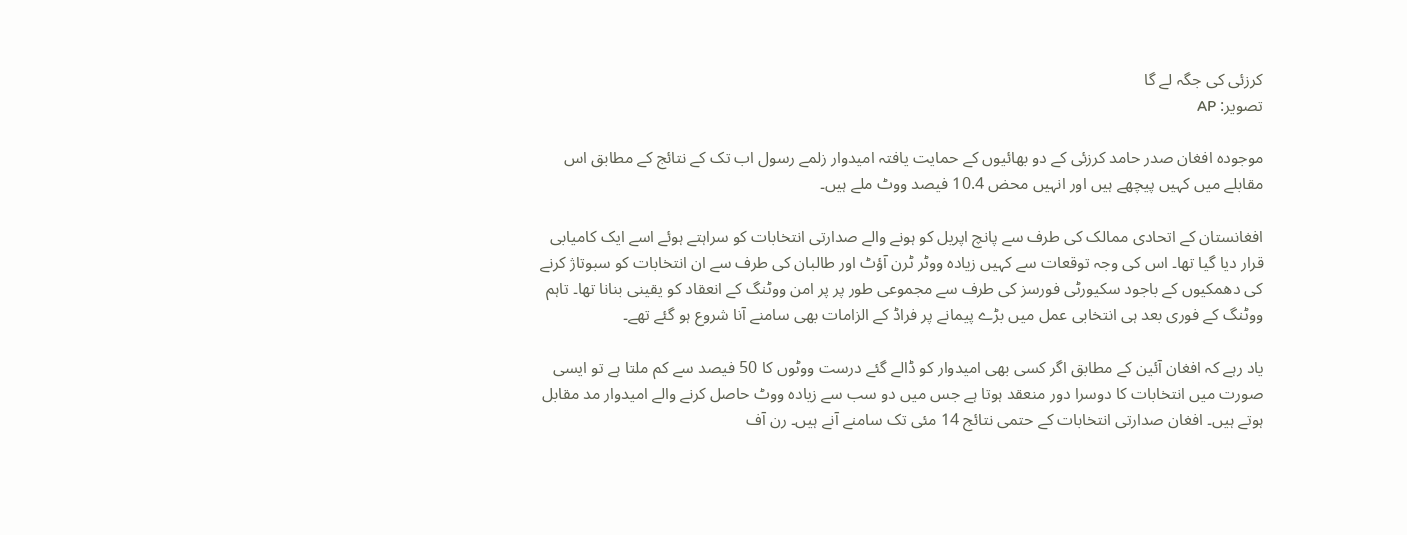کرزئی کی جگہ لے گا
تصویر: AP

موجودہ افغان صدر حامد کرزئی کے دو بھائیوں کے حمایت یافتہ امیدوار زلمے رسول اب تک کے نتائج کے مطابق اس مقابلے میں کہیں پیچھے ہیں اور انہیں محض 10.4 فیصد ووٹ ملے ہیں۔

افغانستان کے اتحادی ممالک کی طرف سے پانچ اپریل کو ہونے والے صدارتی انتخابات کو سراہتے ہوئے اسے ایک کامیابی قرار دیا گیا تھا۔ اس کی وجہ توقعات سے کہیں زیادہ ووٹر ٹرن آؤٹ اور طالبان کی طرف سے ان انتخابات کو سبوتاژ کرنے کی دھمکیوں کے باجود سکیورٹی فورسز کی طرف سے مجموعی طور پر پر امن ووٹنگ کے انعقاد کو یقینی بنانا تھا۔ تاہم ووٹنگ کے فوری بعد ہی انتخابی عمل میں بڑے پیمانے پر فراڈ کے الزامات بھی سامنے آنا شروع ہو گئے تھے۔

یاد رہے کہ افغان آئین کے مطابق اگر کسی بھی امیدوار کو ڈالے گئے درست ووٹوں کا 50 فیصد سے کم ملتا ہے تو ایسی صورت میں انتخابات کا دوسرا دور منعقد ہوتا ہے جس میں دو سب سے زیادہ ووٹ حاصل کرنے والے امیدوار مد مقابل ہوتے ہیں۔ افغان صدارتی انتخابات کے حتمی نتائج 14 مئی تک سامنے آنے ہیں۔ رن آف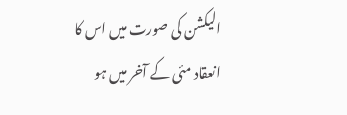الیکشن کی صورت میں اس کا انعقاد مئی کے آخر میں ہو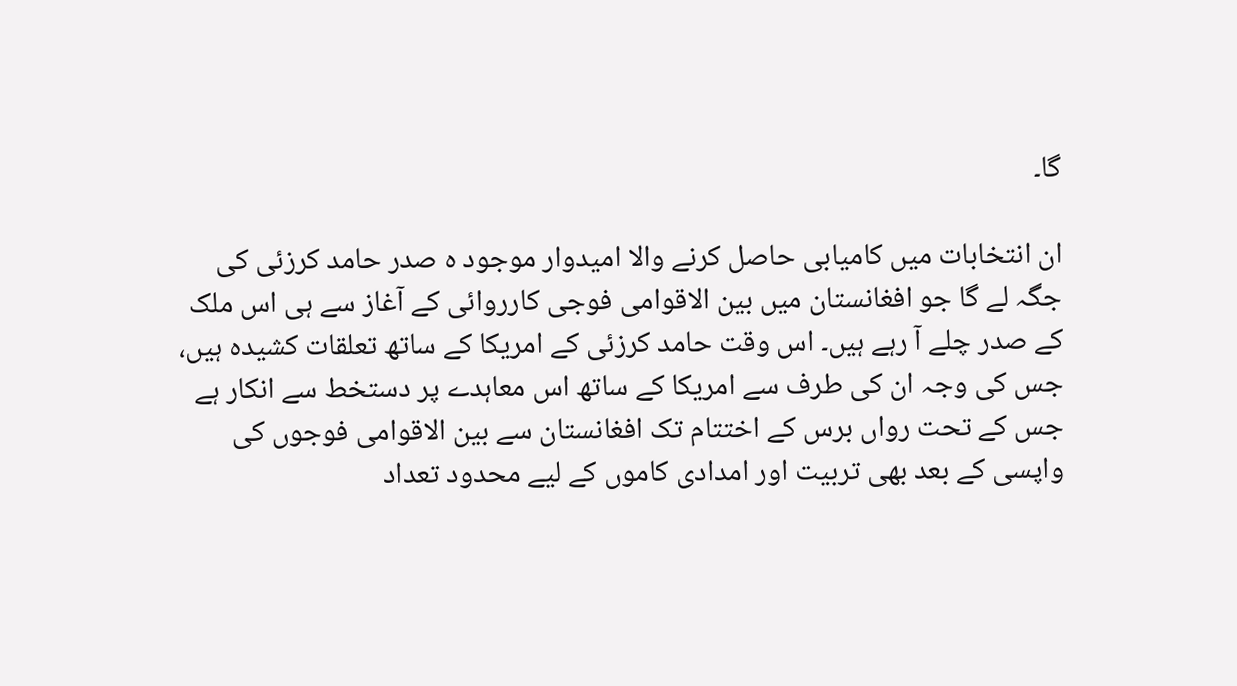گا۔

ان انتخابات میں کامیابی حاصل کرنے والا امیدوار موجود ہ صدر حامد کرزئی کی جگہ لے گا جو افغانستان میں بین الاقوامی فوجی کارروائی کے آغاز سے ہی اس ملک کے صدر چلے آ رہے ہیں۔ اس وقت حامد کرزئی کے امریکا کے ساتھ تعلقات کشیدہ ہیں، جس کی وجہ ان کی طرف سے امریکا کے ساتھ اس معاہدے پر دستخط سے انکار ہے جس کے تحت رواں برس کے اختتام تک افغانستان سے بین الاقوامی فوجوں کی واپسی کے بعد بھی تربیت اور امدادی کاموں کے لیے محدود تعداد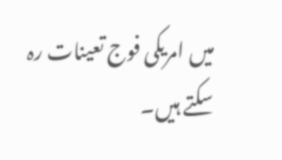میں امریکی فوج تعینات رہ سکتے ہیں۔